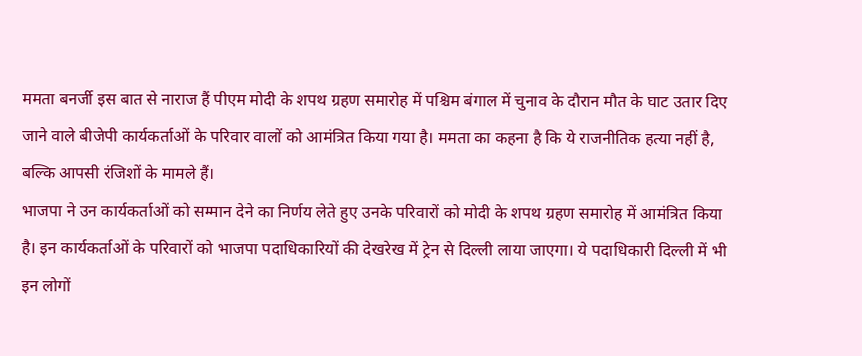ममता बनर्जी इस बात से नाराज हैं पीएम मोदी के शपथ ग्रहण समारोह में पश्चिम बंगाल में चुनाव के दौरान मौत के घाट उतार दिए जाने वाले बीजेपी कार्यकर्ताओं के परिवार वालों को आमंत्रित किया गया है। ममता का कहना है कि ये राजनीतिक हत्या नहीं है, बल्कि आपसी रंजिशों के मामले हैं।
भाजपा ने उन कार्यकर्ताओं को सम्मान देने का निर्णय लेते हुए उनके परिवारों को मोदी के शपथ ग्रहण समारोह में आमंत्रित किया है। इन कार्यकर्ताओं के परिवारों को भाजपा पदाधिकारियों की देखरेख में ट्रेन से दिल्ली लाया जाएगा। ये पदाधिकारी दिल्ली में भी इन लोगों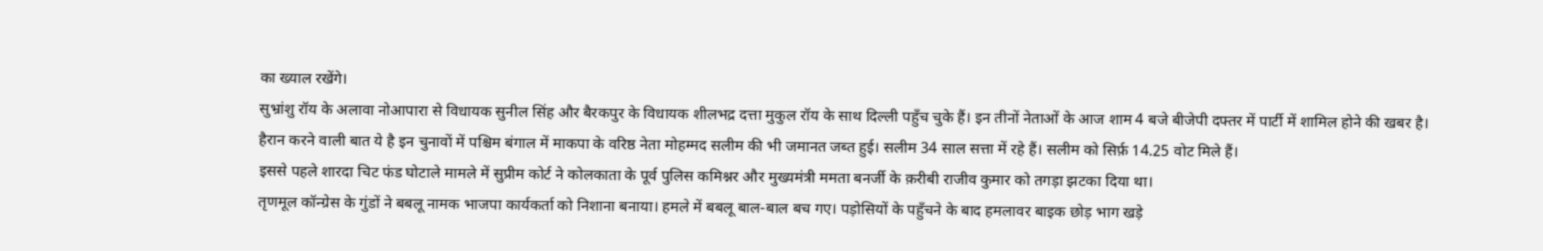का ख्याल रखेंगे।
सुभ्रांशु रॉय के अलावा नोआपारा से विधायक सुनील सिंह और बैरकपुर के विधायक शीलभद्र दत्ता मुकुल रॉय के साथ दिल्ली पहुँच चुके हैं। इन तीनों नेताओं के आज शाम 4 बजे बीजेपी दफ्तर में पार्टी में शामिल होने की खबर है।
हैरान करने वाली बात ये है इन चुनावों में पश्चिम बंगाल में माकपा के वरिष्ठ नेता मोहम्मद सलीम की भी जमानत जब्त हुई। सलीम 34 साल सत्ता में रहे हैं। सलीम को सिर्फ़ 14.25 वोट मिले हैं।
इससे पहले शारदा चिट फंड घोटाले मामले में सुप्रीम कोर्ट ने कोलकाता के पूर्व पुलिस कमिश्नर और मुख्यमंत्री ममता बनर्जी के क़रीबी राजीव कुमार को तगड़ा झटका दिया था।
तृणमूल कॉन्ग्रेस के गुंडों ने बबलू नामक भाजपा कार्यकर्ता को निशाना बनाया। हमले में बबलू बाल-बाल बच गए। पड़ोसियों के पहुँचने के बाद हमलावर बाइक छोड़ भाग खड़े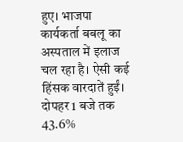हुए। भाजपा कार्यकर्ता बबलू का अस्पताल में इलाज चल रहा है। ऐसी कई हिंसक वारदातें हुईं।
दोपहर 1 बजे तक 43.6%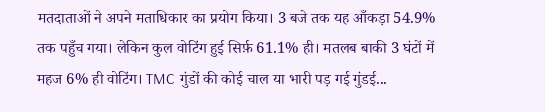मतदाताओं ने अपने मताधिकार का प्रयोग किया। 3 बजे तक यह आँकड़ा 54.9% तक पहुँच गया। लेकिन कुल वोटिंग हुई सिर्फ़ 61.1% ही। मतलब बाकी 3 घंटों में महज 6% ही वोटिंग। TMC गुंडों की कोई चाल या भारी पड़ गई गुंडई...